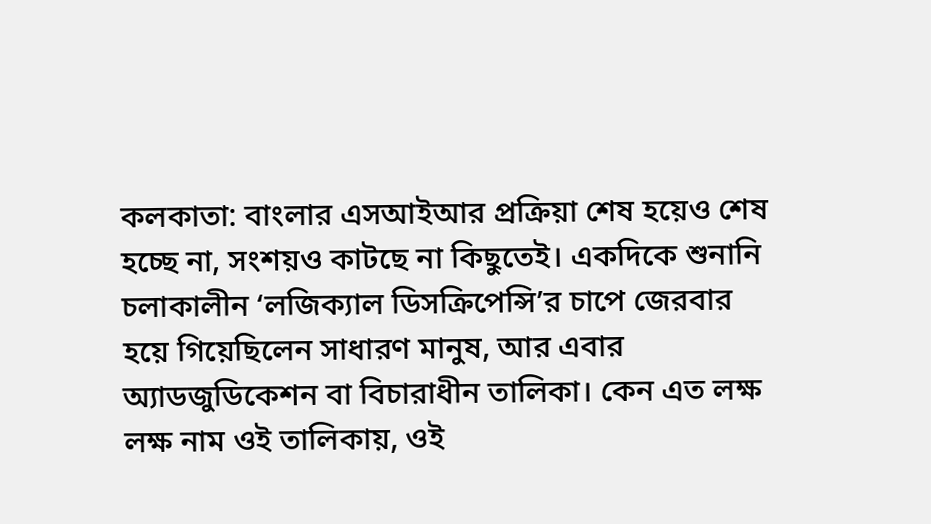কলকাতা: বাংলার এসআইআর প্রক্রিয়া শেষ হয়েও শেষ হচ্ছে না, সংশয়ও কাটছে না কিছুতেই। একদিকে শুনানি চলাকালীন ‘লজিক্যাল ডিসক্রিপেন্সি’র চাপে জেরবার হয়ে গিয়েছিলেন সাধারণ মানুষ, আর এবার অ্যাডজুডিকেশন বা বিচারাধীন তালিকা। কেন এত লক্ষ লক্ষ নাম ওই তালিকায়, ওই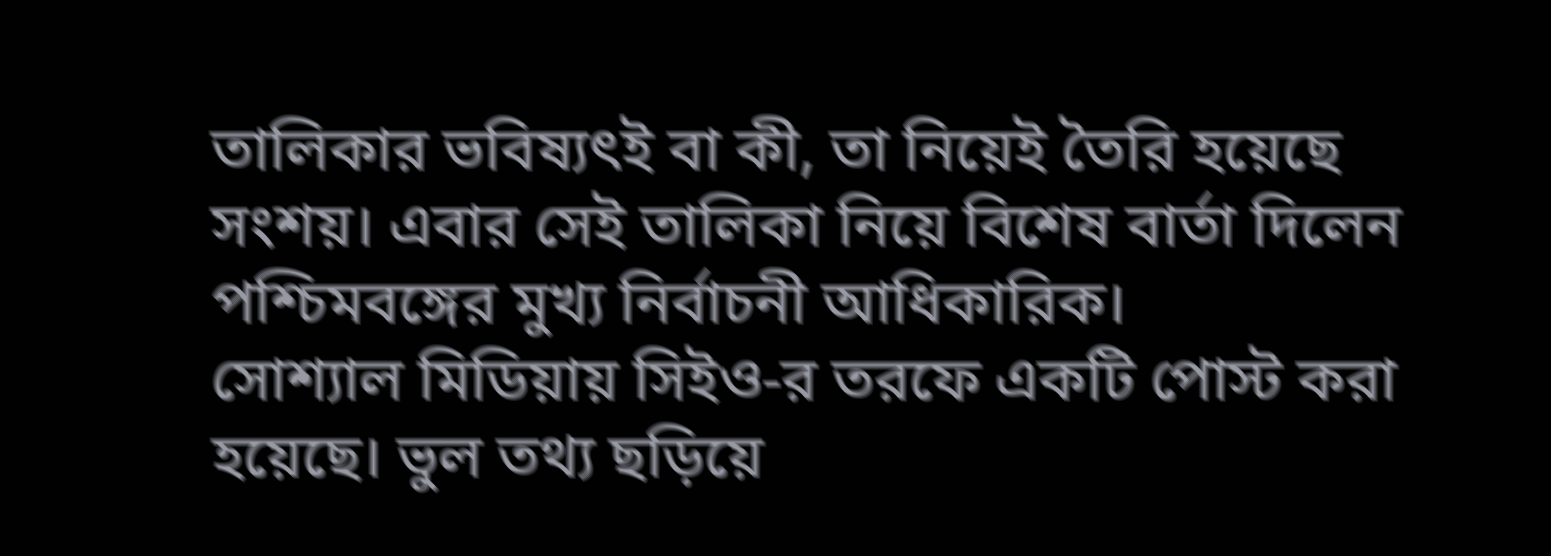তালিকার ভবিষ্যৎই বা কী, তা নিয়েই তৈরি হয়েছে সংশয়। এবার সেই তালিকা নিয়ে বিশেষ বার্তা দিলেন পশ্চিমবঙ্গের মুখ্য নির্বাচনী আধিকারিক।
সোশ্যাল মিডিয়ায় সিইও-র তরফে একটি পোস্ট করা হয়েছে। ভুল তথ্য ছড়িয়ে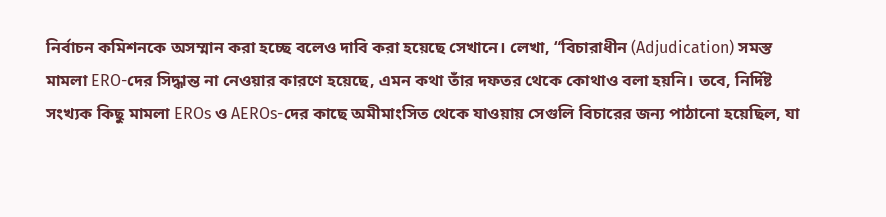নির্বাচন কমিশনকে অসম্মান করা হচ্ছে বলেও দাবি করা হয়েছে সেখানে। লেখা, “বিচারাধীন (Adjudication) সমস্ত মামলা ERO-দের সিদ্ধান্ত না নেওয়ার কারণে হয়েছে, এমন কথা তাঁর দফতর থেকে কোথাও বলা হয়নি। তবে, নির্দিষ্ট সংখ্যক কিছু মামলা EROs ও AEROs-দের কাছে অমীমাংসিত থেকে যাওয়ায় সেগুলি বিচারের জন্য পাঠানো হয়েছিল, যা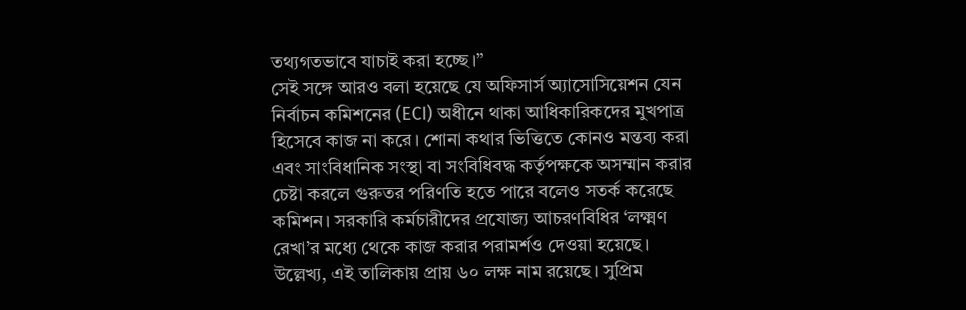তথ্যগতভাবে যাচাই করা হচ্ছে।”
সেই সঙ্গে আরও বলা হয়েছে যে অফিসার্স অ্যাসোসিয়েশন যেন নির্বাচন কমিশনের (ECI) অধীনে থাকা আধিকারিকদের মুখপাত্র হিসেবে কাজ না করে। শোনা কথার ভিত্তিতে কোনও মন্তব্য করা এবং সাংবিধানিক সংস্থা বা সংবিধিবদ্ধ কর্তৃপক্ষকে অসম্মান করার চেষ্টা করলে গুরুতর পরিণতি হতে পারে বলেও সতর্ক করেছে কমিশন। সরকারি কর্মচারীদের প্রযোজ্য আচরণবিধির ‘লক্ষ্মণ রেখা’র মধ্যে থেকে কাজ করার পরামর্শও দেওয়া হয়েছে।
উল্লেখ্য, এই তালিকায় প্রায় ৬০ লক্ষ নাম রয়েছে। সুপ্রিম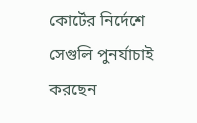কোর্টের নির্দেশে সেগুলি পুনর্যাচাই করছেন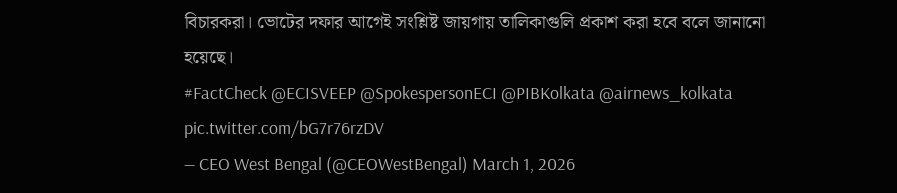বিচারকরা। ভোটের দফার আগেই সংশ্লিষ্ট জায়গায় তালিকাগুলি প্রকাশ করা হবে বলে জানানো হয়েছে।
#FactCheck @ECISVEEP @SpokespersonECI @PIBKolkata @airnews_kolkata pic.twitter.com/bG7r76rzDV
— CEO West Bengal (@CEOWestBengal) March 1, 2026